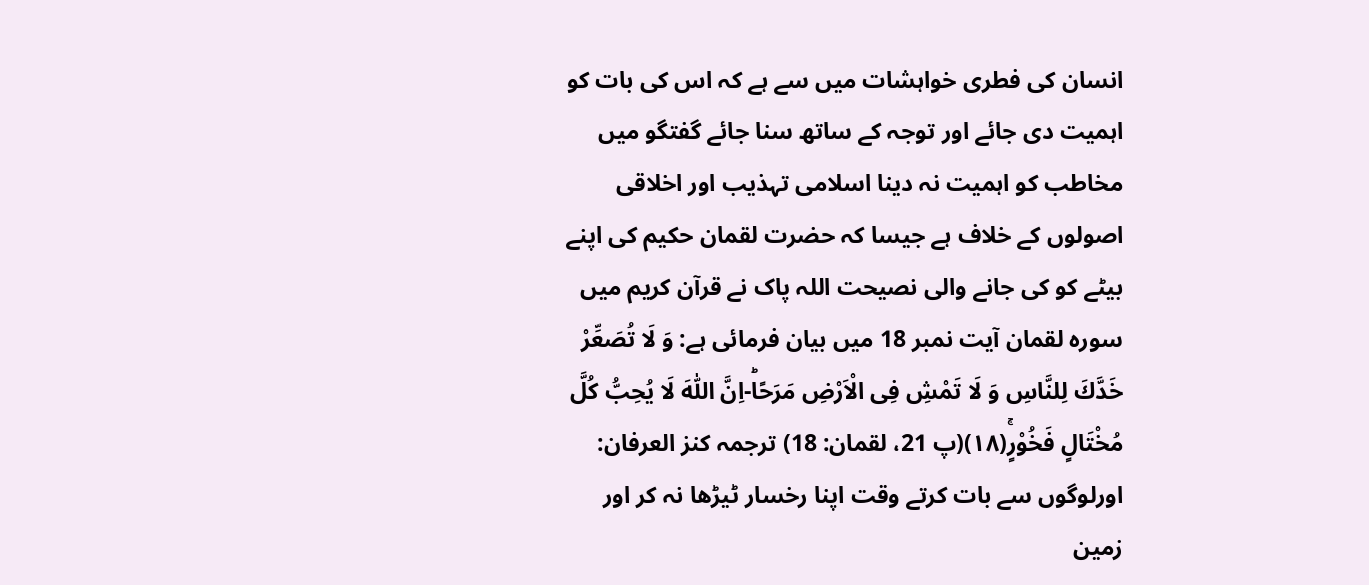انسان کی فطری خواہشات میں سے ہے کہ اس کی بات کو اہمیت دی جائے اور توجہ کے ساتھ سنا جائے گفتگو میں مخاطب کو اہمیت نہ دینا اسلامی تہذیب اور اخلاقی اصولوں کے خلاف ہے جیسا کہ حضرت لقمان حکیم کی اپنے بیٹے کو کی جانے والی نصیحت اللہ پاک نے قرآن کریم میں سورہ لقمان آیت نمبر 18 میں بیان فرمائی ہے: وَ لَا تُصَعِّرْ خَدَّكَ لِلنَّاسِ وَ لَا تَمْشِ فِی الْاَرْضِ مَرَحًاؕ-اِنَّ اللّٰهَ لَا یُحِبُّ كُلَّ مُخْتَالٍ فَخُوْرٍۚ(۱۸)(پ 21، لقمان: 18) ترجمہ کنز العرفان: اورلوگوں سے بات کرتے وقت اپنا رخسار ٹیڑھا نہ کر اور زمین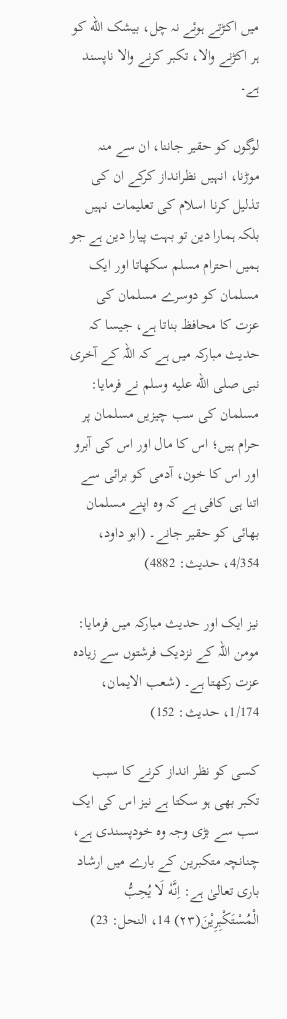میں اکڑتے ہوئے نہ چل، بیشک الله کو ہر اکڑنے والا، تکبر کرنے والا ناپسند ہے۔

لوگوں کو حقیر جاننا، ان سے منہ موڑنا، انہیں نظرانداز کرکے ان کی تذلیل کرنا اسلام کی تعلیمات نہیں بلکہ ہمارا دین تو بہت پیارا دین ہے جو ہمیں احترام مسلم سکھاتا اور ایک مسلمان کو دوسرے مسلمان کی عزت کا محافظ بناتا ہے، جیسا کہ حدیث مبارکہ میں ہے کہ اللہ کے آخری نبی صلى الله عليه وسلم نے فرمایا: مسلمان کی سب چیزیں مسلمان پر حرام ہیں؛ اس کا مال اور اس کی آبرو اور اس کا خون، آدمی کو برائی سے اتنا ہی کافی ہے کہ وہ اپنے مسلمان بھائی کو حقیر جانے۔ (ابو داود، 4/354، حدیث: 4882)

نیز ایک اور حدیث مبارکہ میں فرمایا: مومن اللہ کے نزدیک فرشتوں سے زیادہ عزت رکھتا ہے۔ (شعب الایمان، 1/174، حدیث: 152)

کسی کو نظر انداز کرنے کا سبب تکبر بھی ہو سکتا ہے نیز اس کی ایک سب سے بڑی وجہ وہ خودپسندی ہے، چنانچہ متکبرین کے بارے میں ارشاد باری تعالیٰ ہے: اِنَّهٗ لَا یُحِبُّ الْمُسْتَكْبِرِیْنَ(۲۳) 14، النحل: 23)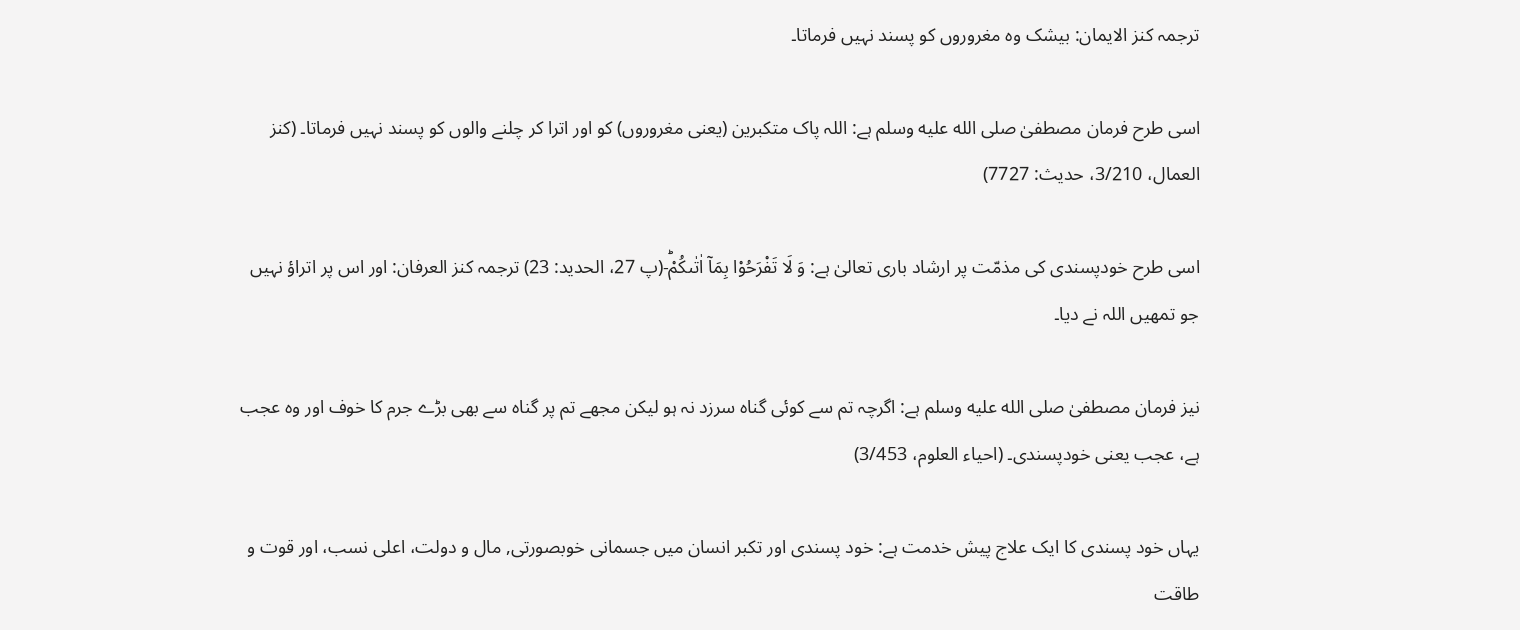ترجمہ کنز الایمان: بیشک وہ مغروروں کو پسند نہیں فرماتا۔

اسی طرح فرمان مصطفیٰ صلى الله عليه وسلم ہے: اللہ پاک متکبرین (یعنی مغروروں) کو اور اترا کر چلنے والوں کو پسند نہیں فرماتا۔ (کنز العمال، 3/210، حدیث: 7727)

اسی طرح خودپسندی کی مذمّت پر ارشاد باری تعالیٰ ہے: وَ لَا تَفْرَحُوْا بِمَاۤ اٰتٰىكُمْؕ-(پ 27، الحدید: 23) ترجمہ کنز العرفان: اور اس پر اتراؤ نہیں جو تمھیں اللہ نے دیا۔

نیز فرمان مصطفیٰ صلى الله عليه وسلم ہے: اگرچہ تم سے کوئی گناہ سرزد نہ ہو لیکن مجھے تم پر گناہ سے بھی بڑے جرم کا خوف اور وہ عجب ہے، عجب یعنی خودپسندی۔ (احیاء العلوم، 3/453)

یہاں خود پسندی کا ایک علاج پیش خدمت ہے: خود پسندی اور تکبر انسان میں جسمانی خوبصورتی, مال و دولت، اعلی نسب، اور قوت و طاقت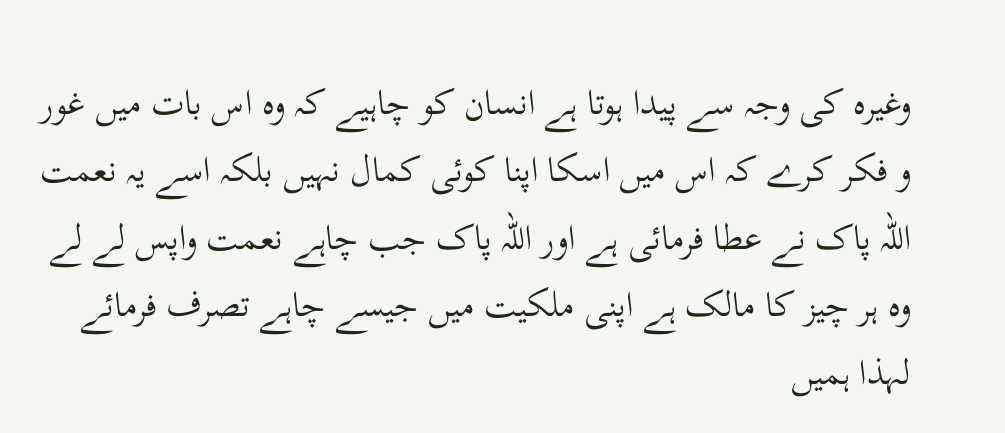وغیرہ کی وجہ سے پیدا ہوتا ہے انسان کو چاہیے کہ وہ اس بات میں غور و فکر کرے کہ اس میں اسکا اپنا کوئی کمال نہیں بلکہ اسے یہ نعمت اللہ پاک نے عطا فرمائی ہے اور اللہ پاک جب چاہے نعمت واپس لے لے وہ ہر چیز کا مالک ہے اپنی ملکیت میں جیسے چاہے تصرف فرمائے لہذا ہمیں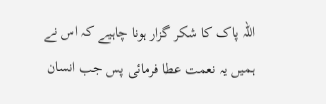اللہ پاک کا شکر گزار ہونا چاہیے کہ اس نے ہمیں یہ نعمت عطا فرمائی پس جب انسان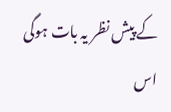کے پیش نظر یہ بات ہوگی اس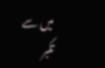میں سے تکبر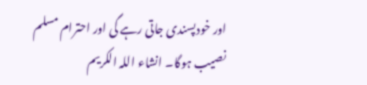اور خودپسندی جاتی رہے گی اور احترام مسلم نصیب ہوگا۔ انشاء اللہ الکریم